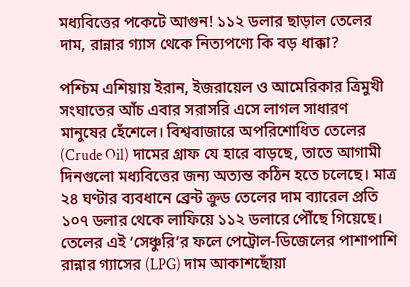মধ্যবিত্তের পকেটে আগুন! ১১২ ডলার ছাড়াল তেলের দাম, রান্নার গ্যাস থেকে নিত্যপণ্যে কি বড় ধাক্কা?

পশ্চিম এশিয়ায় ইরান, ইজরায়েল ও আমেরিকার ত্রিমুখী সংঘাতের আঁচ এবার সরাসরি এসে লাগল সাধারণ মানুষের হেঁশেলে। বিশ্ববাজারে অপরিশোধিত তেলের (Crude Oil) দামের গ্রাফ যে হারে বাড়ছে, তাতে আগামী দিনগুলো মধ্যবিত্তের জন্য অত্যন্ত কঠিন হতে চলেছে। মাত্র ২৪ ঘণ্টার ব্যবধানে ব্রেন্ট ক্রুড তেলের দাম ব্যারেল প্রতি ১০৭ ডলার থেকে লাফিয়ে ১১২ ডলারে পৌঁছে গিয়েছে। তেলের এই ‘সেঞ্চুরি’র ফলে পেট্রোল-ডিজেলের পাশাপাশি রান্নার গ্যাসের (LPG) দাম আকাশছোঁয়া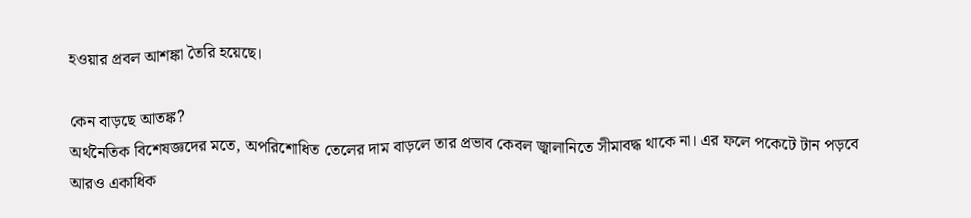হওয়ার প্রবল আশঙ্কা তৈরি হয়েছে।

কেন বাড়ছে আতঙ্ক?
অর্থনৈতিক বিশেষজ্ঞদের মতে, অপরিশোধিত তেলের দাম বাড়লে তার প্রভাব কেবল জ্বালানিতে সীমাবদ্ধ থাকে না। এর ফলে পকেটে টান পড়বে আরও একাধিক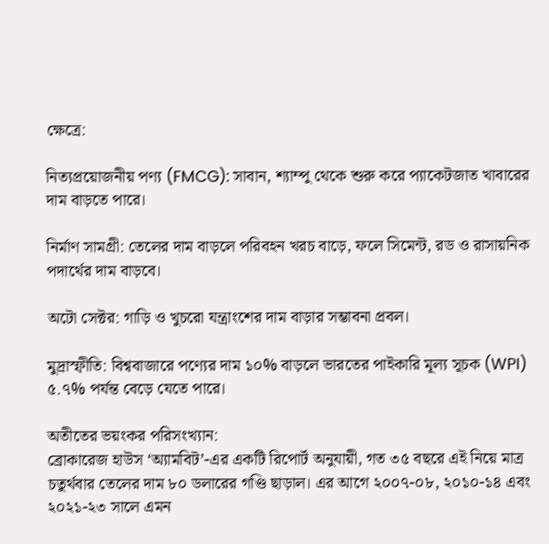ক্ষেত্রে:

নিত্যপ্রয়োজনীয় পণ্য (FMCG): সাবান, শ্যাম্পু থেকে শুরু করে প্যাকেটজাত খাবারের দাম বাড়তে পারে।

নির্মাণ সামগ্রী: তেলের দাম বাড়লে পরিবহন খরচ বাড়ে, ফলে সিমেন্ট, রড ও রাসায়নিক পদার্থের দাম বাড়বে।

অটো সেক্টর: গাড়ি ও খুচরো যন্ত্রাংশের দাম বাড়ার সম্ভাবনা প্রবল।

মুদ্রাস্ফীতি: বিশ্ববাজারে পণ্যের দাম ১০% বাড়লে ভারতের পাইকারি মূল্য সূচক (WPI) ৫.৭% পর্যন্ত বেড়ে যেতে পারে।

অতীতের ভয়ংকর পরিসংখ্যান:
ব্রোকারেজ হাউস ‘অ্যামবিট’-এর একটি রিপোর্ট অনুযায়ী, গত ৩৫ বছরে এই নিয়ে মাত্র চতুর্থবার তেলের দাম ৮০ ডলারের গণ্ডি ছাড়াল। এর আগে ২০০৭-০৮, ২০১০-১৪ এবং ২০২১-২৩ সালে এমন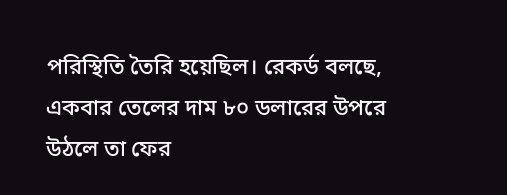পরিস্থিতি তৈরি হয়েছিল। রেকর্ড বলছে, একবার তেলের দাম ৮০ ডলারের উপরে উঠলে তা ফের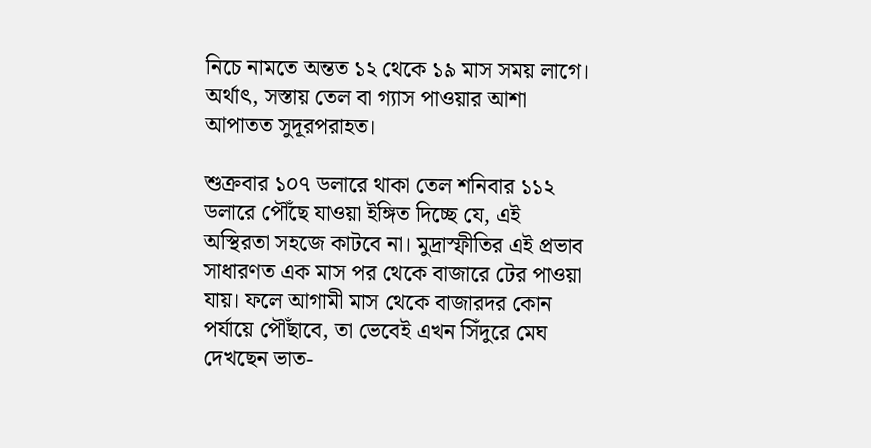নিচে নামতে অন্তত ১২ থেকে ১৯ মাস সময় লাগে। অর্থাৎ, সস্তায় তেল বা গ্যাস পাওয়ার আশা আপাতত সুদূরপরাহত।

শুক্রবার ১০৭ ডলারে থাকা তেল শনিবার ১১২ ডলারে পৌঁছে যাওয়া ইঙ্গিত দিচ্ছে যে, এই অস্থিরতা সহজে কাটবে না। মুদ্রাস্ফীতির এই প্রভাব সাধারণত এক মাস পর থেকে বাজারে টের পাওয়া যায়। ফলে আগামী মাস থেকে বাজারদর কোন পর্যায়ে পৌঁছাবে, তা ভেবেই এখন সিঁদুরে মেঘ দেখছেন ভাত-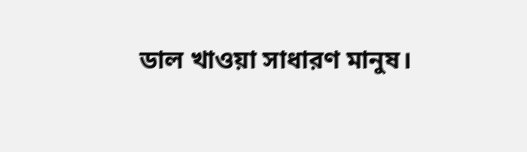ডাল খাওয়া সাধারণ মানুষ।